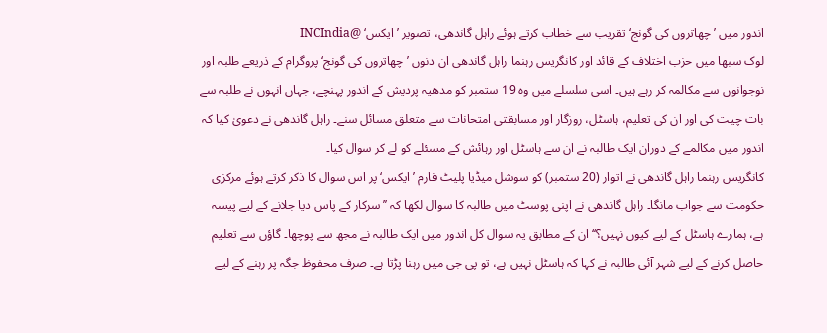اندور میں ’چھاتروں کی گونج‘ تقریب سے خطاب کرتے ہوئے راہل گاندھی، تصویر ’ایکس‘ @INCIndia
لوک سبھا میں حزب اختلاف کے قائد اور کانگریس رہنما راہل گاندھی ان دنوں ’چھاتروں کی گونج‘ پروگرام کے ذریعے طلبہ اور نوجوانوں سے مکالمہ کر رہے ہیں۔ اسی سلسلے میں وہ 19 ستمبر کو مدھیہ پردیش کے اندور پہنچے، جہاں انہوں نے طلبہ سے بات چیت کی اور ان کی تعلیم، ہاسٹل، روزگار اور مسابقتی امتحانات سے متعلق مسائل سنے۔ راہل گاندھی نے دعویٰ کیا کہ اندور میں مکالمے کے دوران ایک طالبہ نے ان سے ہاسٹل اور رہائش کے مسئلے کو لے کر سوال کیا۔
کانگریس رہنما راہل گاندھی نے اتوار (20 ستمبر) کو سوشل میڈیا پلیٹ فارم ’ایکس‘ پر اس سوال کا ذکر کرتے ہوئے مرکزی حکومت سے جواب مانگا۔ راہل گاندھی نے اپنی پوسٹ میں طالبہ کا سوال لکھا کہ ’’سرکار کے پاس دیا جلانے کے لیے پیسہ ہے، ہمارے ہاسٹل کے لیے کیوں نہیں؟‘‘ ان کے مطابق یہ سوال کل اندور میں ایک طالبہ نے مجھ سے پوچھا۔ گاؤں سے تعلیم حاصل کرنے کے لیے شہر آئی طالبہ نے کہا کہ ہاسٹل نہیں ہے، تو پی جی میں رہنا پڑتا ہے۔ صرف محفوظ جگہ پر رہنے کے لیے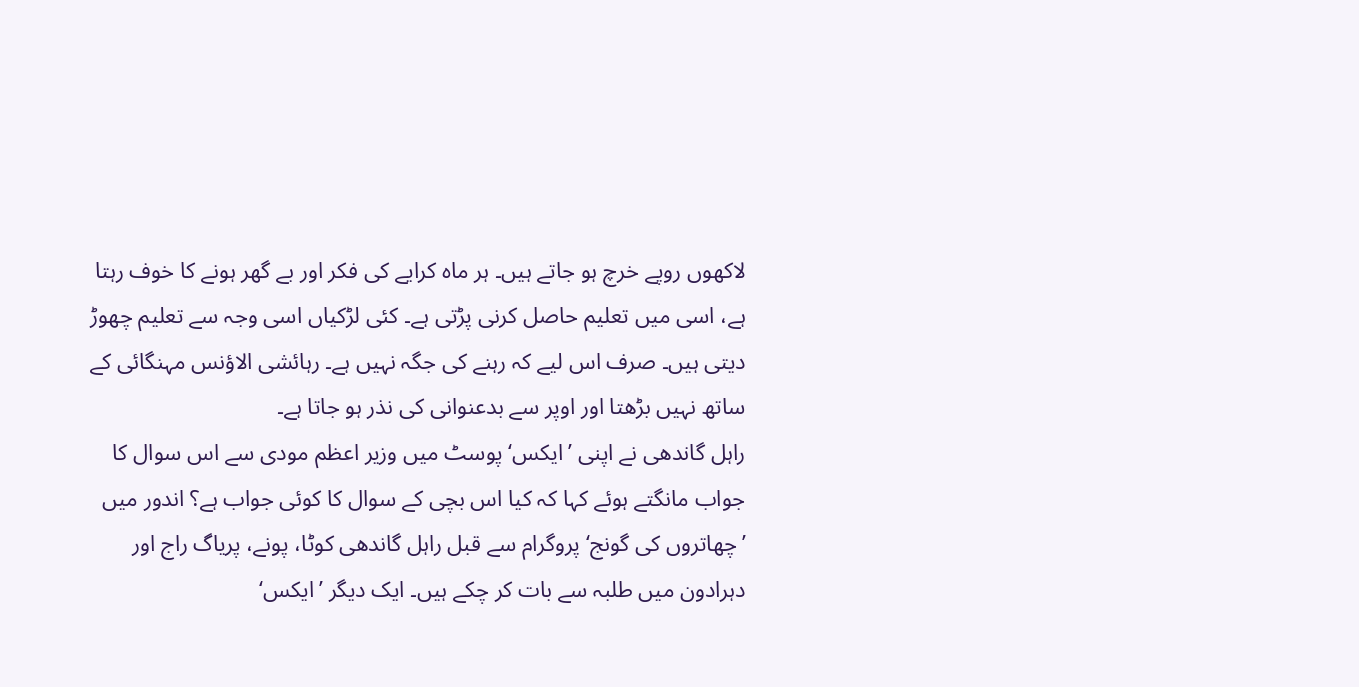لاکھوں روپے خرچ ہو جاتے ہیں۔ ہر ماہ کرایے کی فکر اور بے گھر ہونے کا خوف رہتا ہے، اسی میں تعلیم حاصل کرنی پڑتی ہے۔ کئی لڑکیاں اسی وجہ سے تعلیم چھوڑ دیتی ہیں۔ صرف اس لیے کہ رہنے کی جگہ نہیں ہے۔ رہائشی الاؤنس مہنگائی کے ساتھ نہیں بڑھتا اور اوپر سے بدعنوانی کی نذر ہو جاتا ہے۔
راہل گاندھی نے اپنی ’ایکس‘ پوسٹ میں وزیر اعظم مودی سے اس سوال کا جواب مانگتے ہوئے کہا کہ کیا اس بچی کے سوال کا کوئی جواب ہے؟ اندور میں ’چھاتروں کی گونج‘ پروگرام سے قبل راہل گاندھی کوٹا، پونے، پریاگ راج اور دہرادون میں طلبہ سے بات کر چکے ہیں۔ ایک دیگر ’ایکس‘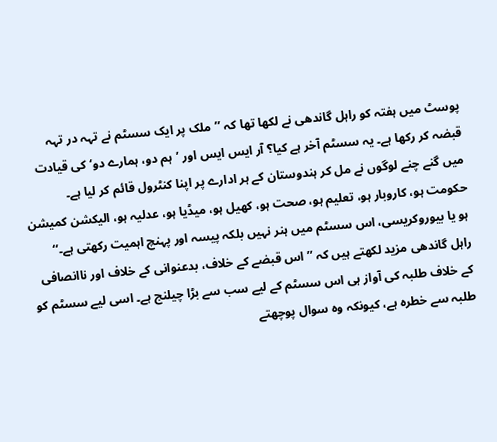پوسٹ میں ہفتہ کو راہل گاندھی نے لکھا تھا کہ ’’ملک پر ایک سسٹم نے تہہ در تہہ قبضہ کر رکھا ہے۔ یہ سسٹم آخر ہے کیا؟ آر ایس ایس اور ’ہم دو، ہمارے دو‘ کی قیادت میں گنے چنے لوگوں نے مل کر ہندوستان کے ہر ادارے پر اپنا کنٹرول قائم کر لیا ہے۔ حکومت ہو، کاروبار ہو، تعلیم ہو، صحت ہو، کھیل ہو، میڈیا ہو، عدلیہ ہو، الیکشن کمیشن ہو یا بیوروکریسی، اس سسٹم میں ہنر نہیں بلکہ پیسہ اور پہنچ اہمیت رکھتی ہے۔‘‘
راہل گاندھی مزید لکھتے ہیں کہ ’’اس قبضے کے خلاف، بدعنوانی کے خلاف اور ناانصافی کے خلاف طلبہ کی آواز ہی اس سسٹم کے لیے سب سے بڑا چیلنج ہے۔ اسی لیے سسٹم کو طلبہ سے خطرہ ہے، کیونکہ وہ سوال پوچھتے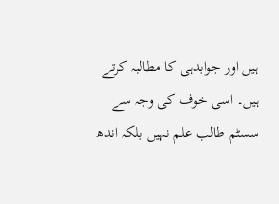ہیں اور جوابدہی کا مطالبہ کرتے ہیں۔ اسی خوف کی وجہ سے سسٹم طالب علم نہیں بلکہ اندھ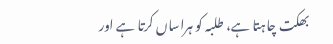بھکت چاہتا ہے، طلبہ کو ہراساں کرتا ہے اور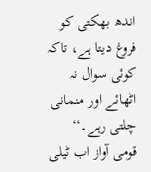اندھ بھکتی کو فروغ دیتا ہے، تاکہ کوئی سوال نہ اٹھائے اور منمانی چلتی رہے۔‘‘
قومی آواز اب ٹیلی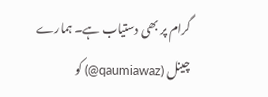گرام پر بھی دستیاب ہے۔ ہمارے چینل (qaumiawaz@) کو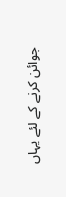جوائن کرنے کے لئے یہاں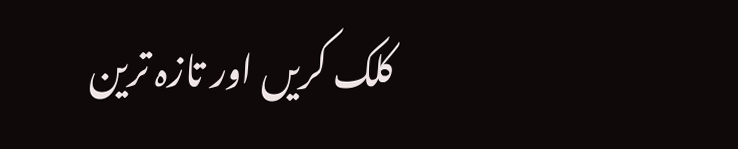کلک کریں اور تازہ ترین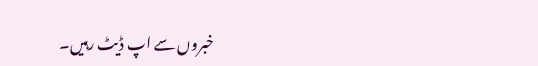خبروں سے اپ ڈیٹ رہیں۔